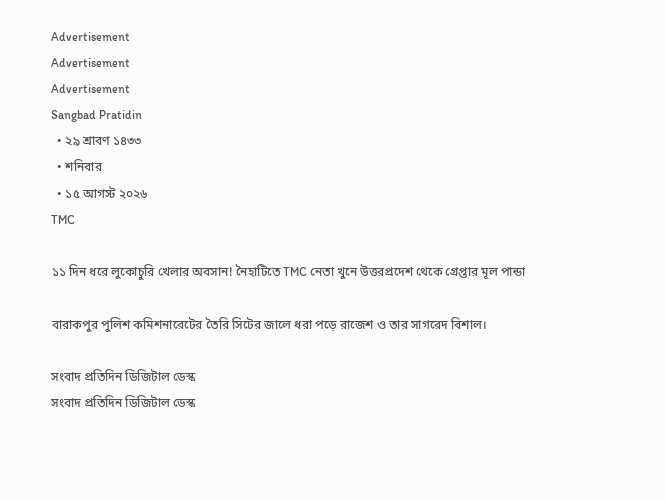Advertisement
Advertisement
Advertisement
Sangbad Pratidin
  • ২৯ শ্রাবণ ১৪৩৩
  • শনিবার
  • ১৫ আগস্ট ২০২৬
TMC

১১ দিন ধরে লুকোচুরি খেলার অবসান! নৈহাটিতে TMC নেতা খুনে উত্তরপ্রদেশ থেকে গ্রেপ্তার মূল পান্ডা

বারাকপুর পুলিশ কমিশনারেটের তৈরি সিটের জালে ধরা পড়ে রাজেশ ও তার সাগরেদ বিশাল।

সংবাদ প্রতিদিন ডিজিটাল ডেস্ক
সংবাদ প্রতিদিন ডিজিটাল ডেস্ক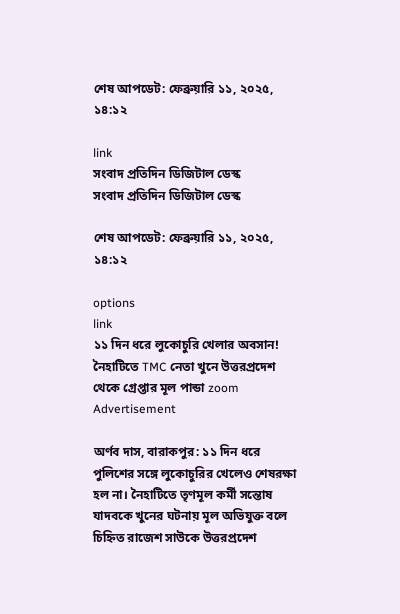শেষ আপডেট: ফেব্রুয়ারি ১১, ২০২৫, ১৪:১২

link
সংবাদ প্রতিদিন ডিজিটাল ডেস্ক
সংবাদ প্রতিদিন ডিজিটাল ডেস্ক

শেষ আপডেট: ফেব্রুয়ারি ১১, ২০২৫, ১৪:১২

options
link
১১ দিন ধরে লুকোচুরি খেলার অবসান! নৈহাটিতে TMC নেতা খুনে উত্তরপ্রদেশ থেকে গ্রেপ্তার মূল পান্ডা zoom
Advertisement

অর্ণব দাস, বারাকপুর: ১১ দিন ধরে পুলিশের সঙ্গে লুকোচুরির খেলেও শেষরক্ষা হল না। নৈহাটিতে তৃণমূল কর্মী সন্তোষ যাদবকে খুনের ঘটনায় মূল অভিযুক্ত বলে চিহ্নিত রাজেশ সাউকে উত্তরপ্রদেশ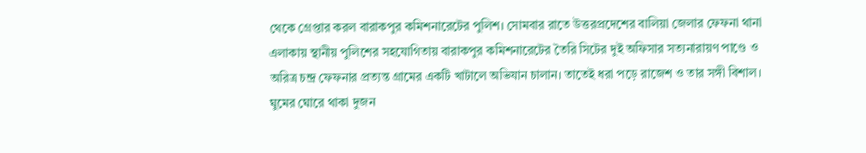থেকে গ্রেপ্তার করল বারাকপুর কমিশনারেটের পুলিশ। সোমবার রাতে উত্তরপ্রদেশের বালিয়া জেলার ফেফনা থানা এলাকায় স্থানীয় পুলিশের সহযোগিতায় বারাকপুর কমিশনারেটের তৈরি সিটের দুই অফিসার সত্যনারায়ণ পাণ্ডে ও অরিত্র চন্দ্র ফেফনার প্রত্যন্ত গ্রামের একটি খাটালে অভিযান চালান। তাতেই ধরা পড়ে রাজেশ ও তার সঙ্গী বিশাল। ঘুমের ঘোরে থাকা দুজন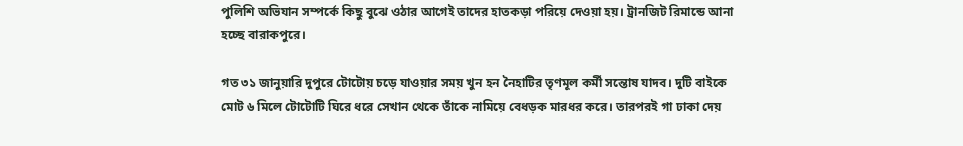পুলিশি অভিযান সম্পর্কে কিছু বুঝে ওঠার আগেই তাদের হাতকড়া পরিয়ে দেওয়া হয়। ট্রানজিট রিমান্ডে আনা হচ্ছে বারাকপুরে।

গত ৩১ জানুয়ারি দুপুরে টোটোয় চড়ে যাওয়ার সময় খুন হন নৈহাটির তৃণমূল কর্মী সন্তোষ যাদব। দুটি বাইকে মোট ৬ মিলে টোটোটি ঘিরে ধরে সেখান থেকে তাঁকে নামিয়ে বেধড়ক মারধর করে। তারপরই গা ঢাকা দেয়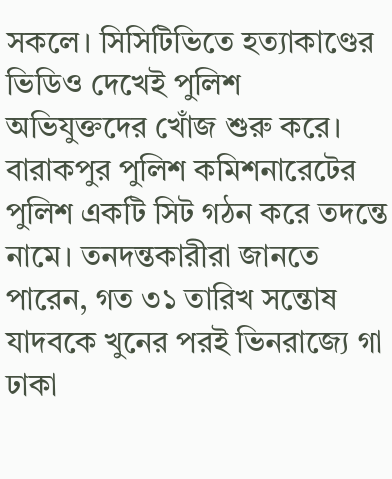সকলে। সিসিটিভিতে হত্যাকাণ্ডের ভিডিও দেখেই পুলিশ অভিযুক্তদের খোঁজ শুরু করে। বারাকপুর পুলিশ কমিশনারেটের পুলিশ একটি সিট গঠন করে তদন্তে নামে। তনদন্তকারীরা জানতে পারেন, গত ৩১ তারিখ সন্তোষ যাদবকে খুনের পরই ভিনরাজ্যে গা ঢাকা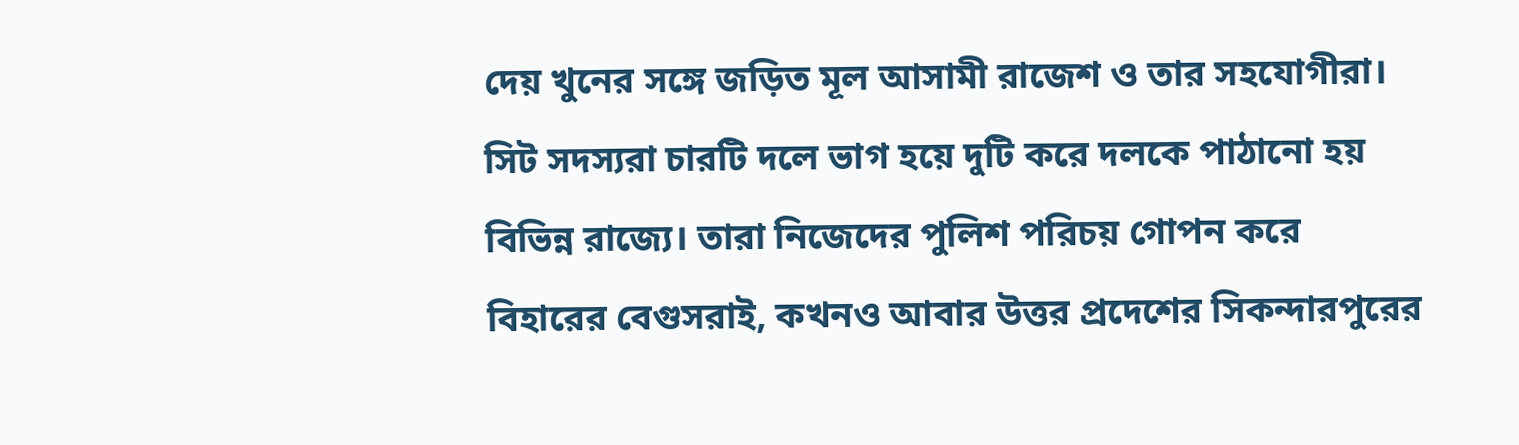দেয় খুনের সঙ্গে জড়িত মূল আসামী রাজেশ ও তার সহযোগীরা। সিট সদস্যরা চারটি দলে ভাগ হয়ে দুটি করে দলকে পাঠানো হয় বিভিন্ন রাজ্যে। তারা নিজেদের পুলিশ পরিচয় গোপন করে বিহারের বেগুসরাই, কখনও আবার উত্তর প্রদেশের সিকন্দারপুরের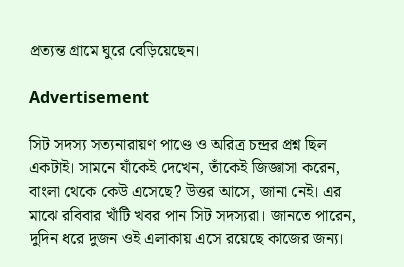প্রত্যন্ত গ্রামে ঘুরে বেড়িয়েছেন।

Advertisement

সিট সদস্য সত্যনারায়ণ পাণ্ডে ও অরিত্র চন্দ্রর প্রশ্ন ছিল একটাই। সামনে যাঁকেই দেখেন, তাঁকেই জিজ্ঞাসা করেন, বাংলা থেকে কেউ এসেছে? উত্তর আসে, জানা নেই। এর মাঝে রবিবার খাঁটি খবর পান সিট সদস্যরা। জানতে পারেন, দুদিন ধরে দুজন ওই এলাকায় এসে রয়েছে কাজের জন্য।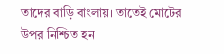তাদের বাড়ি বাংলায়। তাতেই মোটের উপর নিশ্চিত হন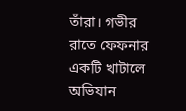তাঁরা। গভীর রাতে ফেফনার একটি খাটালে অভিযান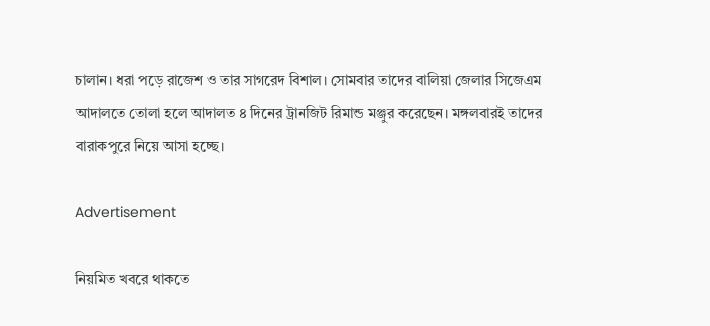চালান। ধরা পড়ে রাজেশ ও তার সাগরেদ বিশাল। সোমবার তাদের বালিয়া জেলার সিজেএম আদালতে তোলা হলে আদালত ৪ দিনের ট্রানজিট রিমান্ড মঞ্জুর করেছেন। মঙ্গলবারই তাদের বারাকপুরে নিয়ে আসা হচ্ছে।

Advertisement

নিয়মিত খবরে থাকতে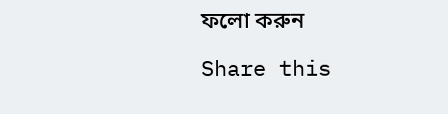ফলো করুন

Share this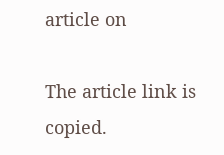article on

The article link is copied.